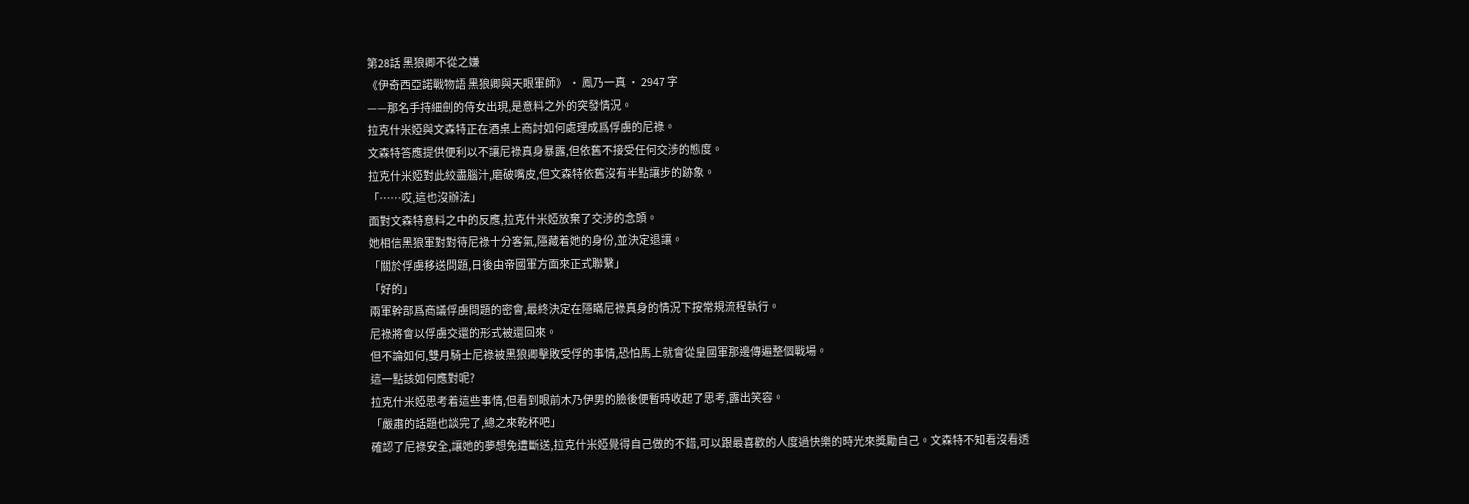第28話 黑狼卿不從之嫌
《伊奇西亞諾戰物語 黑狼卿與天眼軍師》 · 鳳乃一真 · 2947 字
——那名手持細劍的侍女出現,是意料之外的突發情況。
拉克什米婭與文森特正在酒桌上商討如何處理成爲俘虜的尼祿。
文森特答應提供便利以不讓尼祿真身暴露,但依舊不接受任何交涉的態度。
拉克什米婭對此絞盡腦汁,磨破嘴皮,但文森特依舊沒有半點讓步的跡象。
「……哎,這也沒辦法」
面對文森特意料之中的反應,拉克什米婭放棄了交涉的念頭。
她相信黑狼軍對對待尼祿十分客氣,隱藏着她的身份,並決定退讓。
「關於俘虜移送問題,日後由帝國軍方面來正式聯繫」
「好的」
兩軍幹部爲商議俘虜問題的密會,最終決定在隱瞞尼祿真身的情況下按常規流程執行。
尼祿將會以俘虜交還的形式被還回來。
但不論如何,雙月騎士尼祿被黑狼卿擊敗受俘的事情,恐怕馬上就會從皇國軍那邊傳遍整個戰場。
這一點該如何應對呢?
拉克什米婭思考着這些事情,但看到眼前木乃伊男的臉後便暫時收起了思考,露出笑容。
「嚴肅的話題也談完了,總之來乾杯吧」
確認了尼祿安全,讓她的夢想免遭斷送,拉克什米婭覺得自己做的不錯,可以跟最喜歡的人度過快樂的時光來獎勵自己。文森特不知看沒看透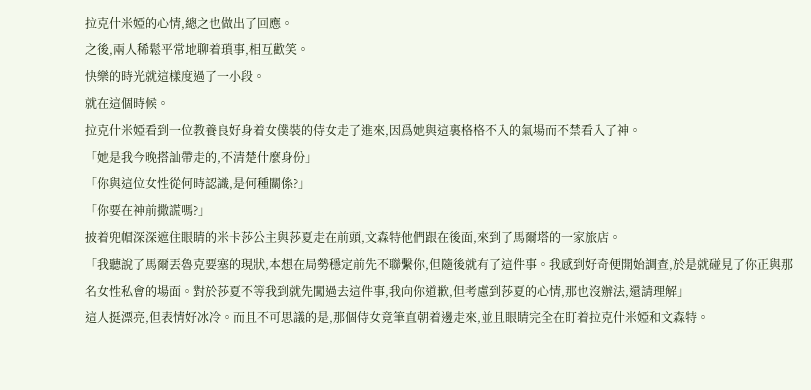拉克什米婭的心情,總之也做出了回應。
之後,兩人稀鬆平常地聊着瑣事,相互歡笑。
快樂的時光就這樣度過了一小段。
就在這個時候。
拉克什米婭看到一位教養良好身着女僕裝的侍女走了進來,因爲她與這裏格格不入的氣場而不禁看入了神。
「她是我今晚搭訕帶走的,不清楚什麼身份」
「你與這位女性從何時認識,是何種關係?」
「你要在神前撒謊嗎?」
披着兜帽深深遮住眼睛的米卡莎公主與莎夏走在前頭,文森特他們跟在後面,來到了馬爾塔的一家旅店。
「我聽說了馬爾丟魯克要塞的現狀,本想在局勢穩定前先不聯繫你,但隨後就有了這件事。我感到好奇便開始調查,於是就碰見了你正與那名女性私會的場面。對於莎夏不等我到就先闖過去這件事,我向你道歉,但考慮到莎夏的心情,那也沒辦法,還請理解」
這人挺漂亮,但表情好冰冷。而且不可思議的是,那個侍女竟筆直朝着邊走來,並且眼睛完全在盯着拉克什米婭和文森特。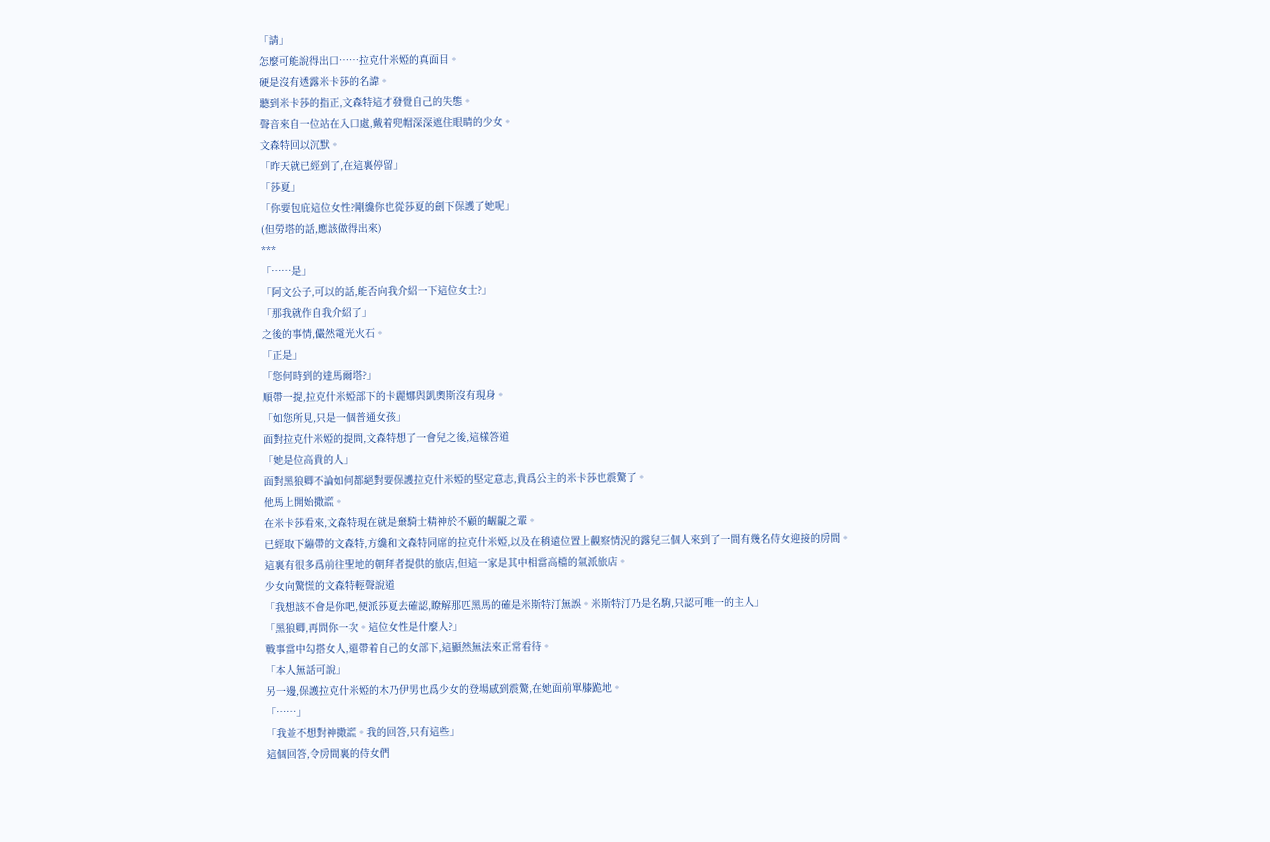「請」
怎麼可能說得出口……拉克什米婭的真面目。
硬是沒有透露米卡莎的名諱。
聽到米卡莎的指正,文森特這才發覺自己的失態。
聲音來自一位站在入口處,戴着兜帽深深遮住眼睛的少女。
文森特回以沉默。
「昨天就已經到了,在這裏停留」
「莎夏」
「你要包庇這位女性?剛纔你也從莎夏的劍下保護了她呢」
(但勞塔的話,應該做得出來)
***
「……是」
「阿文公子,可以的話,能否向我介紹一下這位女士?」
「那我就作自我介紹了」
之後的事情,儼然電光火石。
「正是」
「您何時到的達馬爾塔?」
順帶一提,拉克什米婭部下的卡麗娜與凱奧斯沒有現身。
「如您所見,只是一個普通女孩」
面對拉克什米婭的提問,文森特想了一會兒之後,這樣答道
「她是位高貴的人」
面對黑狼卿不論如何都絕對要保護拉克什米婭的堅定意志,貴爲公主的米卡莎也震驚了。
他馬上開始撒謊。
在米卡莎看來,文森特現在就是棄騎士精神於不顧的齷齪之輩。
已經取下繃帶的文森特,方纔和文森特同席的拉克什米婭,以及在稍遠位置上觀察情況的露兒三個人來到了一間有幾名侍女迎接的房間。
這裏有很多爲前往聖地的朝拜者提供的旅店,但這一家是其中相當高檔的氣派旅店。
少女向驚慌的文森特輕聲說道
「我想該不會是你吧,便派莎夏去確認,瞭解那匹黑馬的確是米斯特汀無誤。米斯特汀乃是名駒,只認可唯一的主人」
「黑狼卿,再問你一次。這位女性是什麼人?」
戰事當中勾搭女人,還帶着自己的女部下,這顯然無法來正常看待。
「本人無話可說」
另一邊,保護拉克什米婭的木乃伊男也爲少女的登場感到震驚,在她面前單膝跪地。
「……」
「我並不想對神撒謊。我的回答,只有這些」
這個回答,令房間裏的侍女們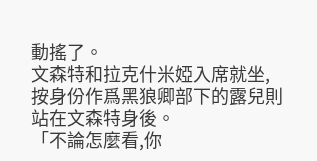動搖了。
文森特和拉克什米婭入席就坐,按身份作爲黑狼卿部下的露兒則站在文森特身後。
「不論怎麼看,你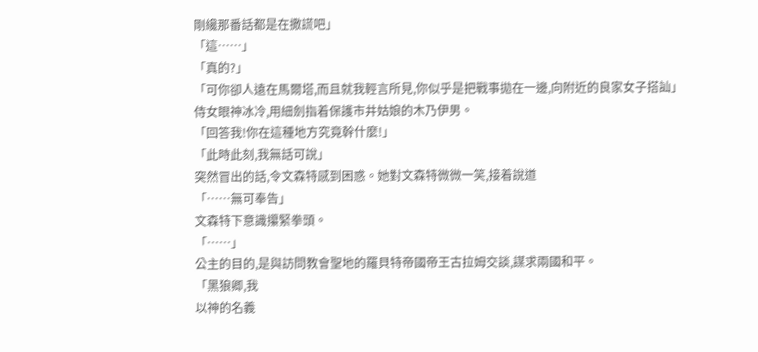剛纔那番話都是在撒謊吧」
「這……」
「真的?」
「可你卻人遠在馬爾塔,而且就我輕言所見,你似乎是把戰事拋在一邊,向附近的良家女子搭訕」
侍女眼神冰冷,用細劍指着保護市井姑娘的木乃伊男。
「回答我!你在這種地方究竟幹什麼!」
「此時此刻,我無話可說」
突然冒出的話,令文森特感到困惑。她對文森特微微一笑,接着說道
「……無可奉告」
文森特下意識攥緊拳頭。
「……」
公主的目的,是與訪問教會聖地的羅貝特帝國帝王古拉姆交談,謀求兩國和平。
「黑狼卿,我
以神的名義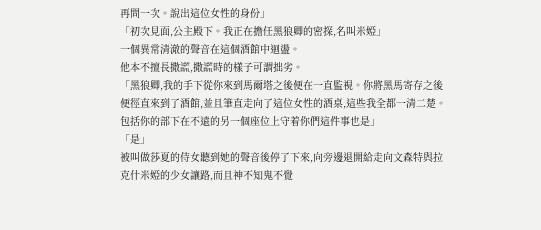再問一次。說出這位女性的身份」
「初次見面,公主殿下。我正在擔任黑狼卿的密探,名叫米婭」
一個異常清澈的聲音在這個酒館中迴盪。
他本不擅長撒謊,撒謊時的樣子可謂拙劣。
「黑狼卿,我的手下從你來到馬爾塔之後便在一直監視。你將黑馬寄存之後便徑直來到了酒館,並且筆直走向了這位女性的酒桌,這些我全都一清二楚。包括你的部下在不遠的另一個座位上守着你們這件事也是」
「是」
被叫做莎夏的侍女聽到她的聲音後停了下來,向旁邊退開給走向文森特與拉克什米婭的少女讓路,而且神不知鬼不覺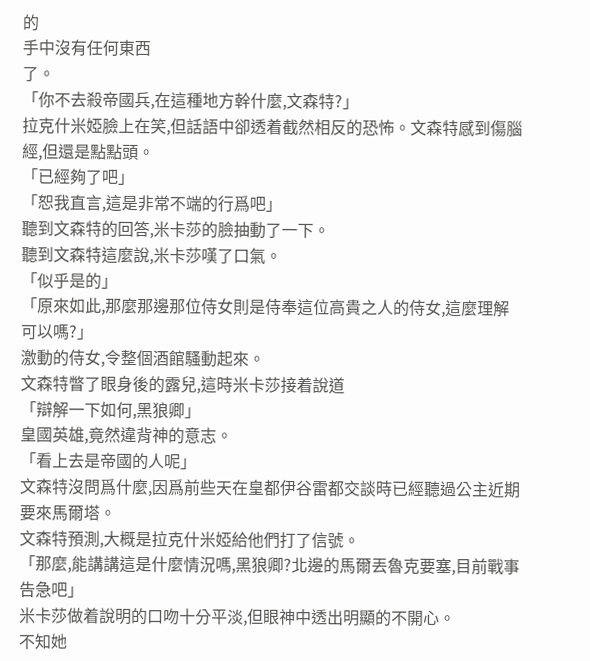的
手中沒有任何東西
了。
「你不去殺帝國兵,在這種地方幹什麼,文森特?」
拉克什米婭臉上在笑,但話語中卻透着截然相反的恐怖。文森特感到傷腦經,但還是點點頭。
「已經夠了吧」
「恕我直言,這是非常不端的行爲吧」
聽到文森特的回答,米卡莎的臉抽動了一下。
聽到文森特這麼說,米卡莎嘆了口氣。
「似乎是的」
「原來如此,那麼那邊那位侍女則是侍奉這位高貴之人的侍女,這麼理解可以嗎?」
激動的侍女,令整個酒館騷動起來。
文森特瞥了眼身後的露兒,這時米卡莎接着說道
「辯解一下如何,黑狼卿」
皇國英雄,竟然違背神的意志。
「看上去是帝國的人呢」
文森特沒問爲什麼,因爲前些天在皇都伊谷雷都交談時已經聽過公主近期要來馬爾塔。
文森特預測,大概是拉克什米婭給他們打了信號。
「那麼,能講講這是什麼情況嗎,黑狼卿?北邊的馬爾丟魯克要塞,目前戰事告急吧」
米卡莎做着說明的口吻十分平淡,但眼神中透出明顯的不開心。
不知她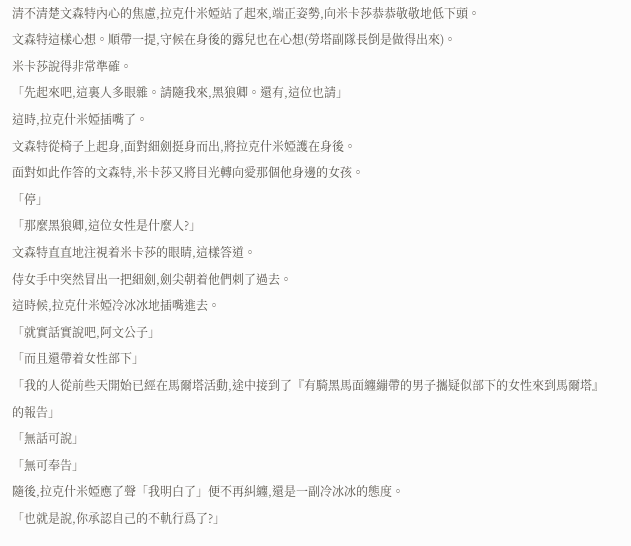清不清楚文森特內心的焦慮,拉克什米婭站了起來,端正姿勢,向米卡莎恭恭敬敬地低下頭。
文森特這樣心想。順帶一提,守候在身後的露兒也在心想(勞塔副隊長倒是做得出來)。
米卡莎說得非常準確。
「先起來吧,這裏人多眼雜。請隨我來,黑狼卿。還有,這位也請」
這時,拉克什米婭插嘴了。
文森特從椅子上起身,面對細劍挺身而出,將拉克什米婭護在身後。
面對如此作答的文森特,米卡莎又將目光轉向愛那個他身邊的女孩。
「停」
「那麼黑狼卿,這位女性是什麼人?」
文森特直直地注視着米卡莎的眼睛,這樣答道。
侍女手中突然冒出一把細劍,劍尖朝着他們刺了過去。
這時候,拉克什米婭冷冰冰地插嘴進去。
「就實話實說吧,阿文公子」
「而且還帶着女性部下」
「我的人從前些天開始已經在馬爾塔活動,途中接到了『有騎黑馬面纏繃帶的男子攜疑似部下的女性來到馬爾塔』的報告」
「無話可說」
「無可奉告」
隨後,拉克什米婭應了聲「我明白了」便不再糾纏,還是一副冷冰冰的態度。
「也就是說,你承認自己的不軌行爲了?」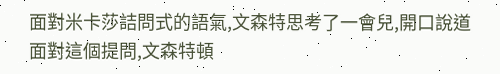面對米卡莎詰問式的語氣,文森特思考了一會兒,開口說道
面對這個提問,文森特頓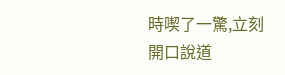時喫了一驚,立刻開口說道